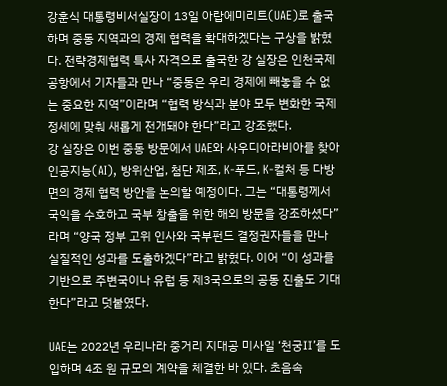강훈식 대통령비서실장이 13일 아랍에미리트(UAE)로 출국하며 중동 지역과의 경제 협력을 확대하겠다는 구상을 밝혔다. 전략경제협력 특사 자격으로 출국한 강 실장은 인천국제공항에서 기자들과 만나 “중동은 우리 경제에 빼놓을 수 없는 중요한 지역”이라며 “협력 방식과 분야 모두 변화한 국제 정세에 맞춰 새롭게 전개돼야 한다”라고 강조했다.
강 실장은 이번 중동 방문에서 UAE와 사우디아라비아를 찾아 인공지능(AI), 방위산업, 첨단 제조, K-푸드, K-컬처 등 다방면의 경제 협력 방안을 논의할 예정이다. 그는 “대통령께서 국익을 수호하고 국부 창출을 위한 해외 방문을 강조하셨다”라며 “양국 정부 고위 인사와 국부펀드 결정권자들을 만나 실질적인 성과를 도출하겠다”라고 밝혔다. 이어 “이 성과를 기반으로 주변국이나 유럽 등 제3국으로의 공동 진출도 기대한다”라고 덧붙였다.

UAE는 2022년 우리나라 중거리 지대공 미사일 ‘천궁Ⅱ’를 도입하며 4조 원 규모의 계약을 체결한 바 있다. 초음속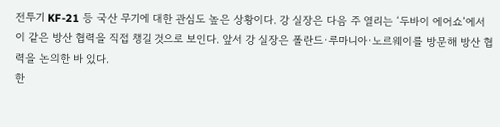전투기 KF-21 등 국산 무기에 대한 관심도 높은 상황이다. 강 실장은 다음 주 열리는 ‘두바이 에어쇼’에서 이 같은 방산 협력을 직접 챙길 것으로 보인다. 앞서 강 실장은 폴란드·루마니아·노르웨이를 방문해 방산 협력을 논의한 바 있다.
한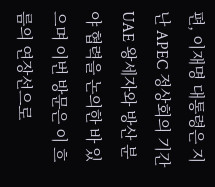편, 이재명 대통령은 지난 APEC 정상회의 기간 UAE 왕세자와 방산 분야 협력을 논의한 바 있으며 이번 방문은 이 흐름의 연장선으로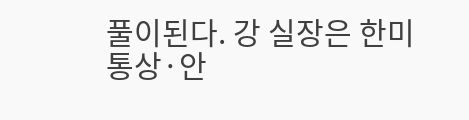풀이된다. 강 실장은 한미 통상·안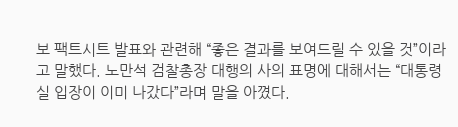보 팩트시트 발표와 관련해 “좋은 결과를 보여드릴 수 있을 것”이라고 말했다. 노만석 검찰총장 대행의 사의 표명에 대해서는 “대통령실 입장이 이미 나갔다”라며 말을 아꼈다.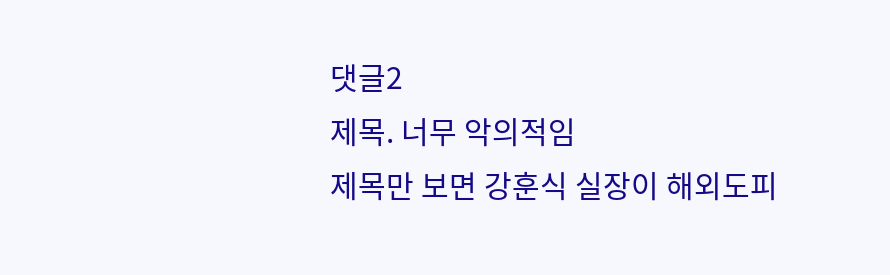댓글2
제목. 너무 악의적임
제목만 보면 강훈식 실장이 해외도피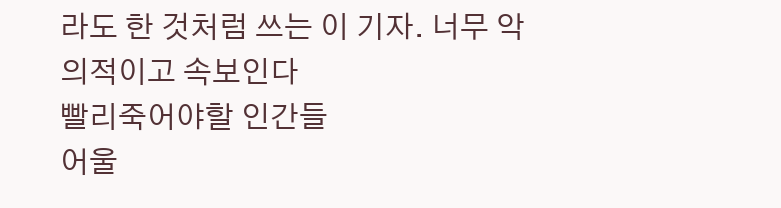라도 한 것처럼 쓰는 이 기자. 너무 악의적이고 속보인다
빨리죽어야할 인간들
어울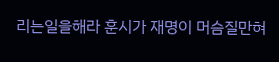리는일을해라 훈시가 재명이 머슴질만혀